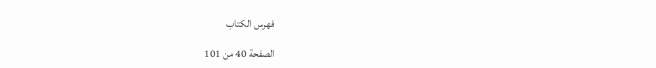فهرس الكتاب

الصفحة 40 من 101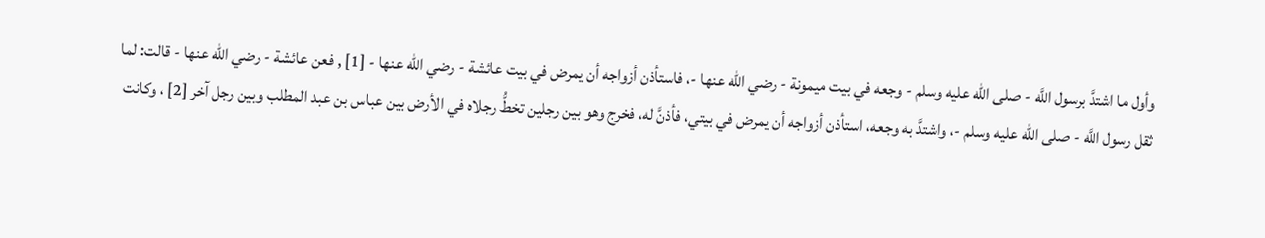وأول ما اشتدَّ برسول اللَّه - صلى الله عليه وسلم - وجعه في بيت ميمونة - رضي الله عنها -، فاستأذن أزواجه أن يمرض في بيت عائشة - رضي الله عنها - [1] , فعن عائشة - رضي الله عنها - قالت: لما ثقل رسول اللَّه - صلى الله عليه وسلم -، واشتدَّ به وجعه، استأذن أزواجه أن يمرض في بيتي، فأذنَّ له، فخرج وهو بين رجلين تخطُّ رجلاه في الأرض بين عباس بن عبد المطلب وبين رجل آخر [2] ، وكانت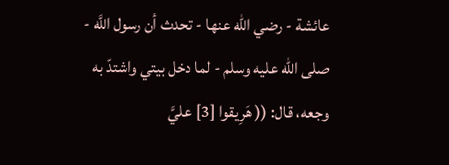عائشة - رضي الله عنها - تحدث أن رسول اللَّه - صلى الله عليه وسلم - لما دخل بيتي واشتدّ به وجعه، قال: (( هَرِيقوا [3] عليَّ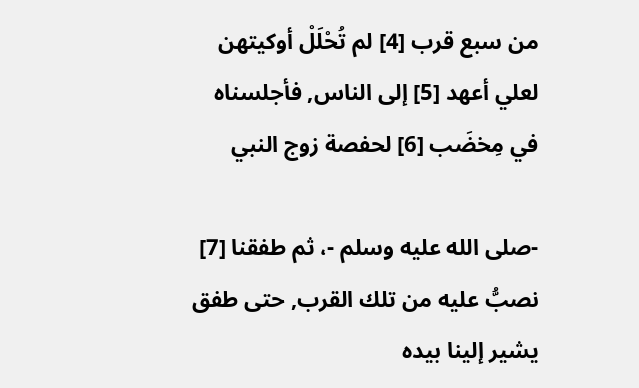من سبع قرب [4] لم تُحْلَلْ أوكيتهن لعلي أعهد [5] إلى الناس, فأجلسناه في مِخضَب [6] لحفصة زوج النبي

-صلى الله عليه وسلم -، ثم طفقنا [7] نصبُّ عليه من تلك القرب, حتى طفق يشير إلينا بيده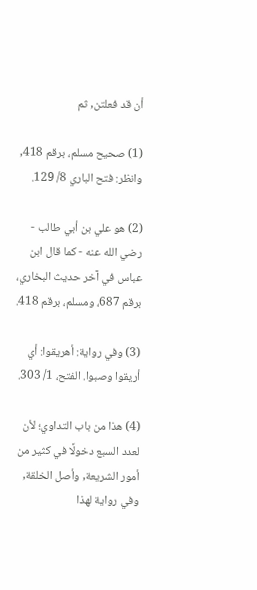أن قد فعلتن, ثم

(1) صحيح مسلم، برقم 418, وانظر: فتح الباري 8/ 129.

(2) هو علي بن أبي طالب - رضي الله عنه - كما قال ابن عباس في آخر حديث البخاري، برقم 687، ومسلم، برقم 418.

(3) وفي رواية: أهريقوا: أي أريقوا وصبوا. الفتح، 1/ 303.

(4) هذا من باب التداوي؛ لأن لعدد السبع دخولًا في كثير من أمور الشريعة, وأصل الخلقة, وفي رواية لهذا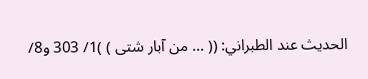الحديث عند الطبراني: (( ... من آبار شتى ) )1/ 303 و8/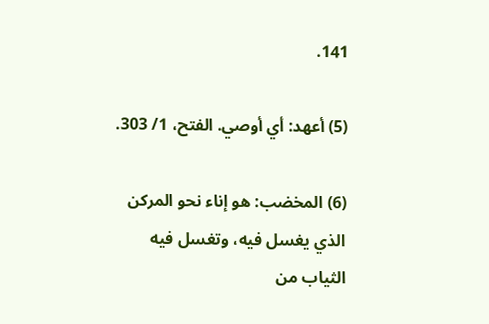141.

(5) أعهد: أي أوصي. الفتح، 1/ 303.

(6) المخضب: هو إناء نحو المركن الذي يغسل فيه، وتغسل فيه الثياب من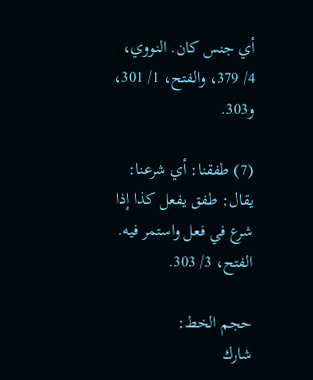أي جنس كان. النووي، 4/ 379، والفتح، 1/ 301، و303.

(7) طفقنا: أي شرعنا: يقال: طفق يفعل كذا إذا شرع في فعل واستمر فيه. الفتح، 3/ 303.

حجم الخط:
شارك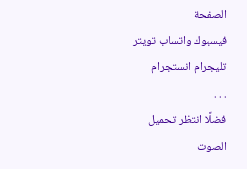الصفحة
فيسبوك واتساب تويتر تليجرام انستجرام
. . .
فضلًا انتظر تحميل الصوت